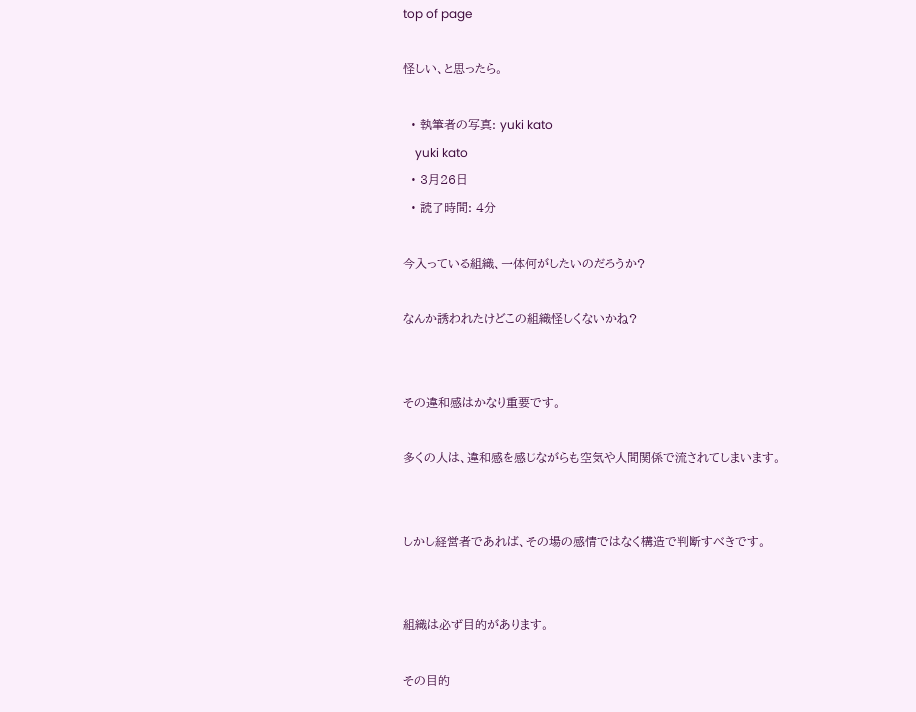top of page

怪しい、と思ったら。

  • 執筆者の写真: yuki kato
    yuki kato
  • 3月26日
  • 読了時間: 4分

今入っている組織、一体何がしたいのだろうか?

なんか誘われたけどこの組織怪しくないかね?


その違和感はかなり重要です。

多くの人は、違和感を感じながらも空気や人間関係で流されてしまいます。


しかし経営者であれば、その場の感情ではなく構造で判断すべきです。


組織は必ず目的があります。

その目的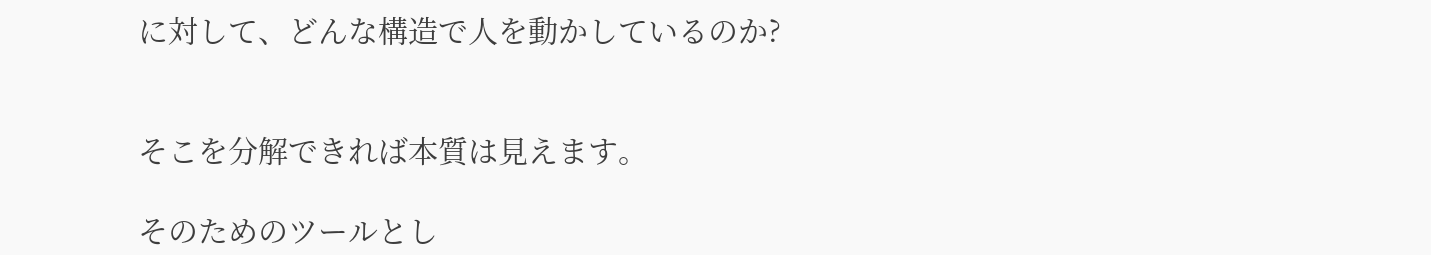に対して、どんな構造で人を動かしているのか?


そこを分解できれば本質は見えます。

そのためのツールとし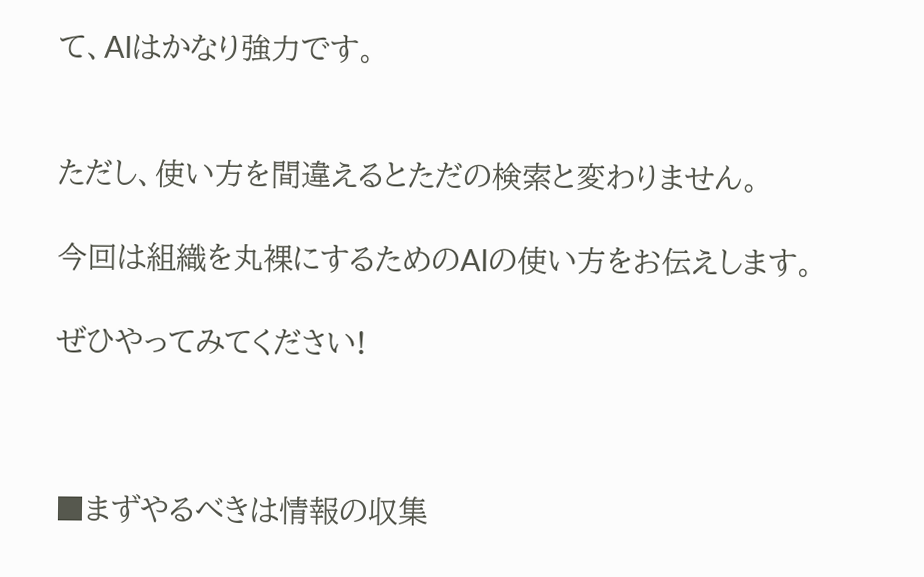て、AIはかなり強力です。


ただし、使い方を間違えるとただの検索と変わりません。

今回は組織を丸裸にするためのAIの使い方をお伝えします。

ぜひやってみてください!



■まずやるべきは情報の収集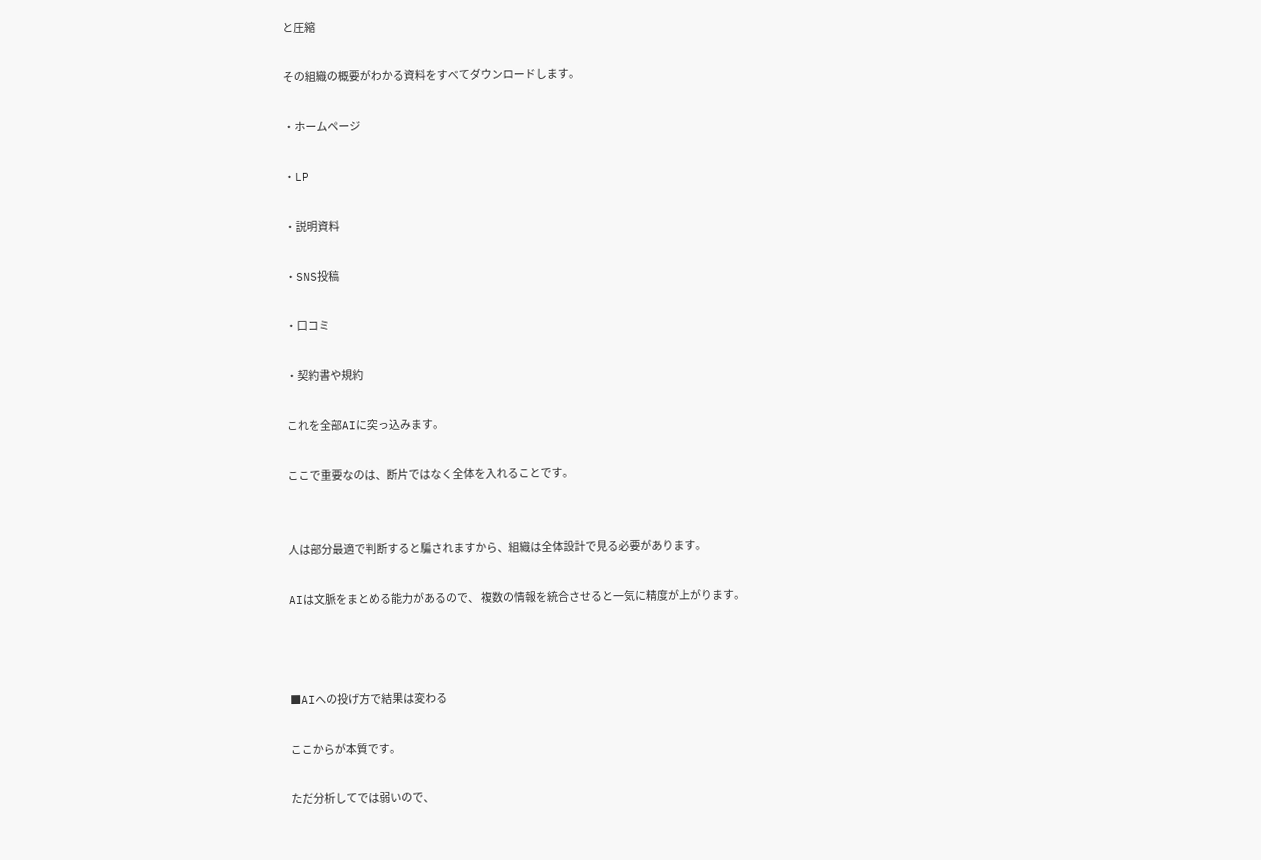と圧縮

その組織の概要がわかる資料をすべてダウンロードします。

・ホームページ

・LP

・説明資料

・SNS投稿

・口コミ

・契約書や規約

これを全部AIに突っ込みます。

ここで重要なのは、断片ではなく全体を入れることです。


人は部分最適で判断すると騙されますから、組織は全体設計で見る必要があります。

AIは文脈をまとめる能力があるので、 複数の情報を統合させると一気に精度が上がります。



■AIへの投げ方で結果は変わる

ここからが本質です。

ただ分析してでは弱いので、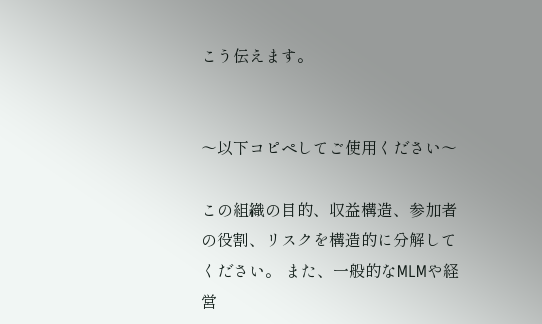こう伝えます。


〜以下コピペしてご使用ください〜

この組織の目的、収益構造、参加者の役割、リスクを構造的に分解してください。 また、一般的なMLMや経営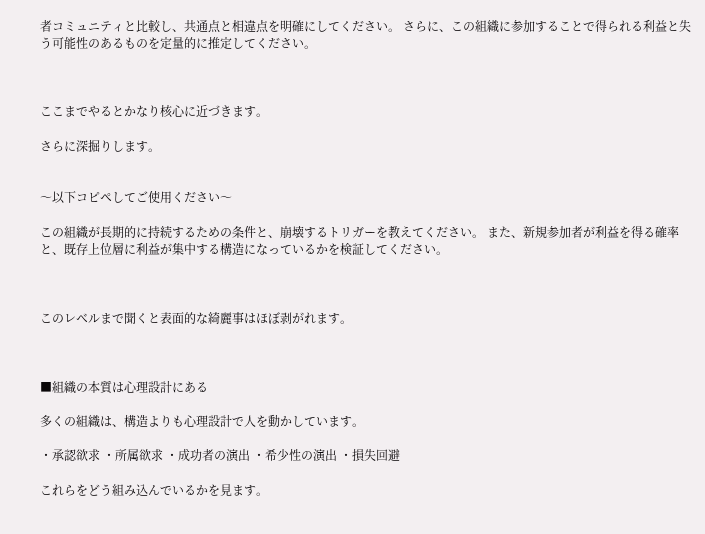者コミュニティと比較し、共通点と相違点を明確にしてください。 さらに、この組織に参加することで得られる利益と失う可能性のあるものを定量的に推定してください。



ここまでやるとかなり核心に近づきます。

さらに深掘りします。


〜以下コピペしてご使用ください〜

この組織が長期的に持続するための条件と、崩壊するトリガーを教えてください。 また、新規参加者が利益を得る確率と、既存上位層に利益が集中する構造になっているかを検証してください。



このレベルまで聞くと表面的な綺麗事はほぼ剥がれます。



■組織の本質は心理設計にある

多くの組織は、構造よりも心理設計で人を動かしています。

・承認欲求 ・所属欲求 ・成功者の演出 ・希少性の演出 ・損失回避

これらをどう組み込んでいるかを見ます。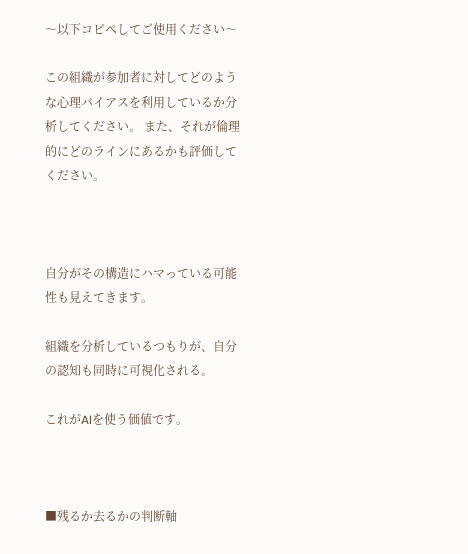〜以下コピペしてご使用ください〜

この組織が参加者に対してどのような心理バイアスを利用しているか分析してください。 また、それが倫理的にどのラインにあるかも評価してください。



自分がその構造にハマっている可能性も見えてきます。

組織を分析しているつもりが、自分の認知も同時に可視化される。

これがAIを使う価値です。



■残るか去るかの判断軸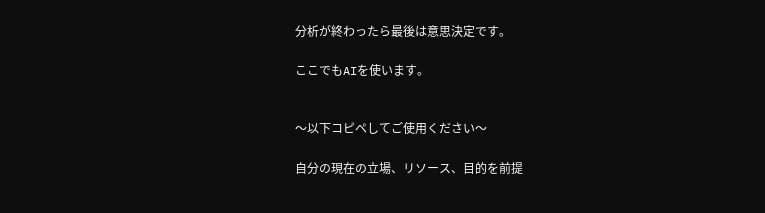分析が終わったら最後は意思決定です。

ここでもAIを使います。


〜以下コピペしてご使用ください〜

自分の現在の立場、リソース、目的を前提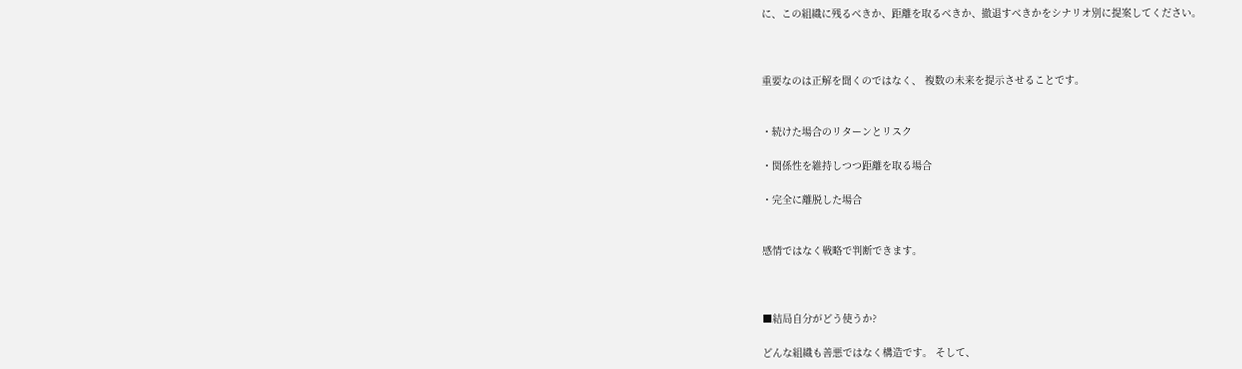に、この組織に残るべきか、距離を取るべきか、撤退すべきかをシナリオ別に提案してください。



重要なのは正解を聞くのではなく、 複数の未来を提示させることです。


・続けた場合のリターンとリスク

・関係性を維持しつつ距離を取る場合

・完全に離脱した場合


感情ではなく戦略で判断できます。



■結局自分がどう使うか?

どんな組織も善悪ではなく構造です。 そして、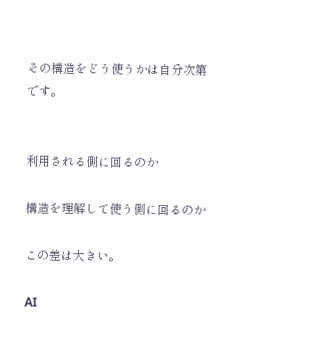その構造をどう使うかは自分次第です。


利用される側に回るのか

構造を理解して使う側に回るのか

この差は大きい。

AI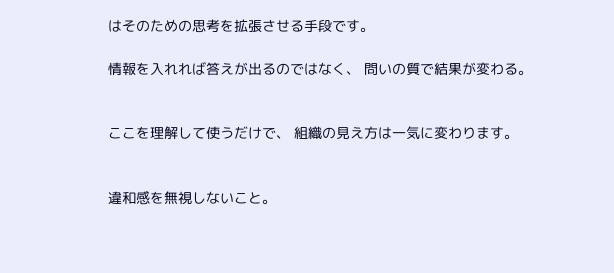はそのための思考を拡張させる手段です。

情報を入れれば答えが出るのではなく、 問いの質で結果が変わる。


ここを理解して使うだけで、 組織の見え方は一気に変わります。


違和感を無視しないこと。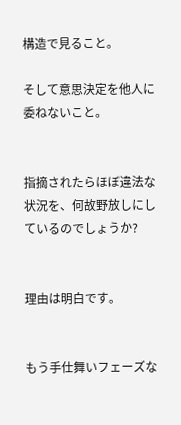構造で見ること。

そして意思決定を他人に委ねないこと。


指摘されたらほぼ違法な状況を、何故野放しにしているのでしょうか?


理由は明白です。


もう手仕舞いフェーズな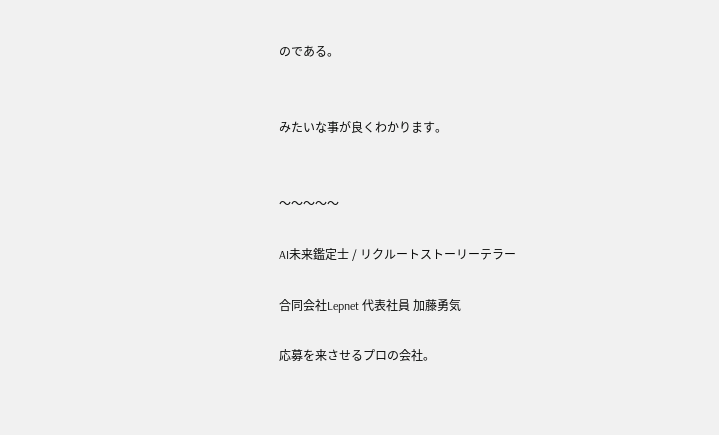のである。


みたいな事が良くわかります。


〜〜〜〜〜

AI未来鑑定士 / リクルートストーリーテラー

合同会社Lepnet 代表社員 加藤勇気

応募を来させるプロの会社。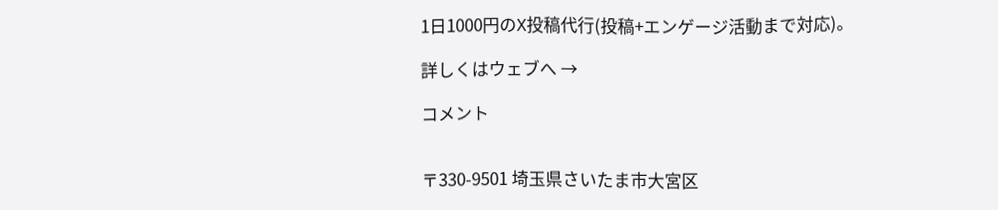1日1000円のX投稿代行(投稿+エンゲージ活動まで対応)。

詳しくはウェブへ →

コメント


〒330-9501 埼玉県さいたま市大宮区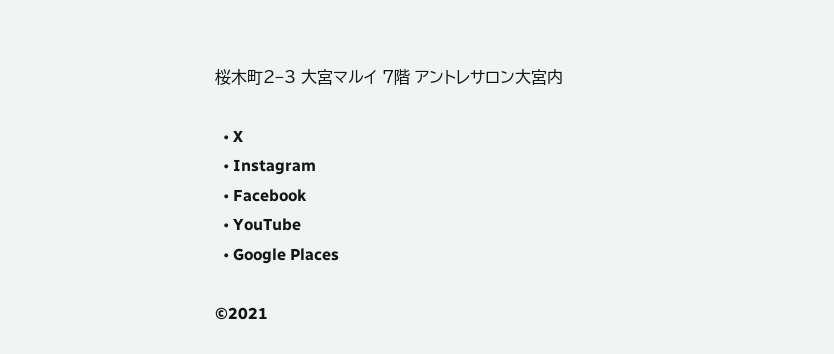桜木町2−3 大宮マルイ 7階 アントレサロン大宮内

  • X
  • Instagram
  • Facebook
  • YouTube
  • Google Places

©2021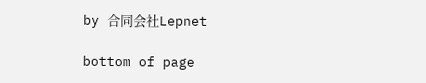by 合同会社Lepnet

bottom of page